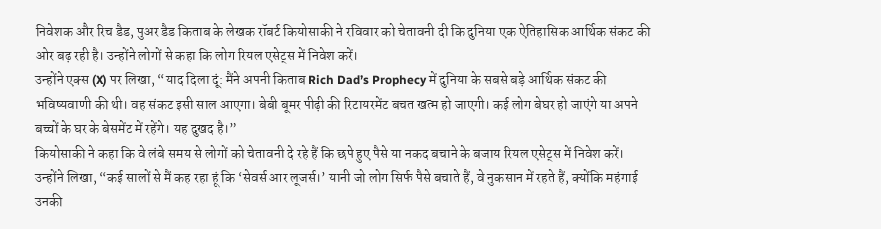निवेशक और रिच डैड, पुअर डैड किताब के लेखक रॉबर्ट कियोसाकी ने रविवार को चेतावनी दी कि दुनिया एक ऐतिहासिक आर्थिक संकट की ओर बढ़ रही है। उन्होंने लोगों से कहा कि लोग रियल एसेट्स में निवेश करें।
उन्होंने एक्स (X) पर लिखा, “याद दिला दूं: मैंने अपनी किताब Rich Dad’s Prophecy में दुनिया के सबसे बड़े आर्थिक संकट की भविष्यवाणी की थी। वह संकट इसी साल आएगा। बेबी बूमर पीढ़ी की रिटायरमेंट बचत खत्म हो जाएगी। कई लोग बेघर हो जाएंगे या अपने बच्चों के घर के बेसमेंट में रहेंगे। यह दुखद है।”
कियोसाकी ने कहा कि वे लंबे समय से लोगों को चेतावनी दे रहे हैं कि छपे हुए पैसे या नकद बचाने के बजाय रियल एसेट्स में निवेश करें। उन्होंने लिखा, “कई सालों से मैं कह रहा हूं कि ‘सेवर्स आर लूजर्स।’ यानी जो लोग सिर्फ पैसे बचाते हैं, वे नुकसान में रहते हैं, क्योंकि महंगाई उनकी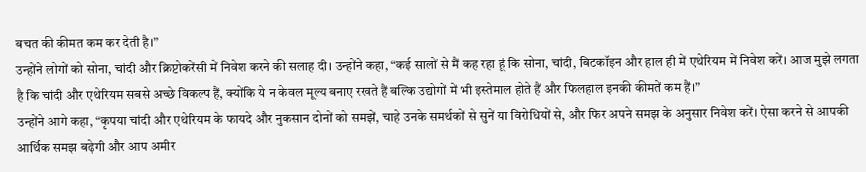बचत की कीमत कम कर देती है।”
उन्होंने लोगों को सोना, चांदी और क्रिप्टोकरेंसी में निवेश करने की सलाह दी। उन्होंने कहा, “कई सालों से मैं कह रहा हूं कि सोना, चांदी, बिटकॉइन और हाल ही में एथेरियम में निवेश करें। आज मुझे लगता है कि चांदी और एथेरियम सबसे अच्छे विकल्प हैं, क्योंकि ये न केवल मूल्य बनाए रखते हैं बल्कि उद्योगों में भी इस्तेमाल होते हैं और फिलहाल इनकी कीमतें कम हैं।”
उन्होंने आगे कहा, “कृपया चांदी और एथेरियम के फायदे और नुकसान दोनों को समझें, चाहे उनके समर्थकों से सुनें या विरोधियों से, और फिर अपने समझ के अनुसार निवेश करें। ऐसा करने से आपकी आर्थिक समझ बढ़ेगी और आप अमीर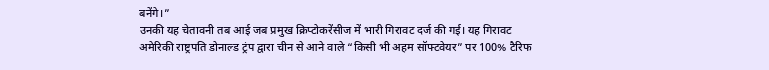बनेंगे।”
उनकी यह चेतावनी तब आई जब प्रमुख क्रिप्टोकरेंसीज में भारी गिरावट दर्ज की गई। यह गिरावट अमेरिकी राष्ट्रपति डोनाल्ड ट्रंप द्वारा चीन से आने वाले “किसी भी अहम सॉफ्टवेयर” पर 100% टैरिफ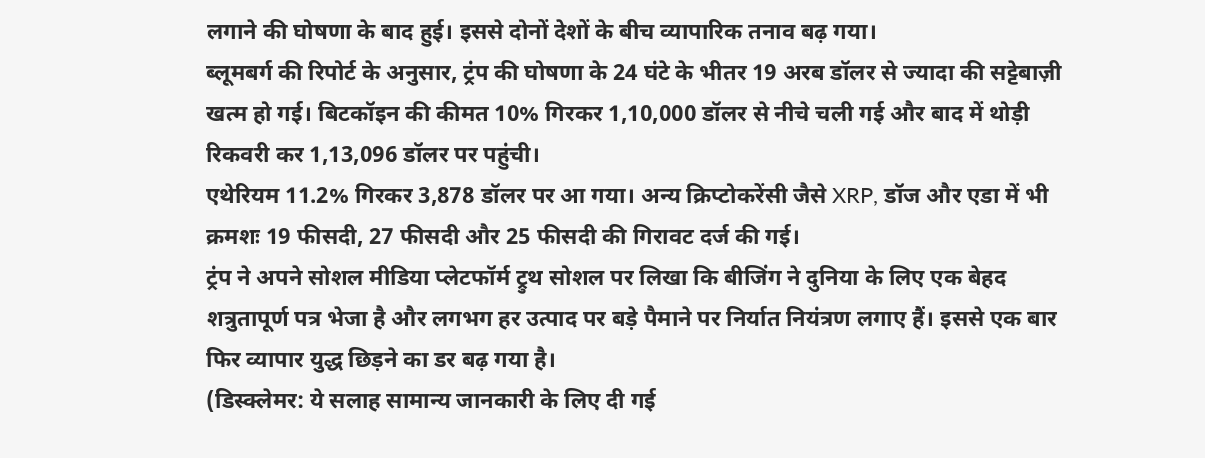लगाने की घोषणा के बाद हुई। इससे दोनों देशों के बीच व्यापारिक तनाव बढ़ गया।
ब्लूमबर्ग की रिपोर्ट के अनुसार, ट्रंप की घोषणा के 24 घंटे के भीतर 19 अरब डॉलर से ज्यादा की सट्टेबाज़ी खत्म हो गई। बिटकॉइन की कीमत 10% गिरकर 1,10,000 डॉलर से नीचे चली गई और बाद में थोड़ी रिकवरी कर 1,13,096 डॉलर पर पहुंची।
एथेरियम 11.2% गिरकर 3,878 डॉलर पर आ गया। अन्य क्रिप्टोकरेंसी जैसे XRP, डॉज और एडा में भी क्रमशः 19 फीसदी, 27 फीसदी और 25 फीसदी की गिरावट दर्ज की गई।
ट्रंप ने अपने सोशल मीडिया प्लेटफॉर्म ट्रुथ सोशल पर लिखा कि बीजिंग ने दुनिया के लिए एक बेहद शत्रुतापूर्ण पत्र भेजा है और लगभग हर उत्पाद पर बड़े पैमाने पर निर्यात नियंत्रण लगाए हैं। इससे एक बार फिर व्यापार युद्ध छिड़ने का डर बढ़ गया है।
(डिस्क्लेमर: ये सलाह सामान्य जानकारी के लिए दी गई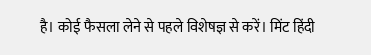है। कोई फैसला लेने से पहले विशेषज्ञ से करें। मिंट हिंदी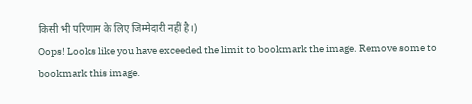किसी भी परिणाम के लिए जिम्मेदारी नहीं है।)
Oops! Looks like you have exceeded the limit to bookmark the image. Remove some to bookmark this image.